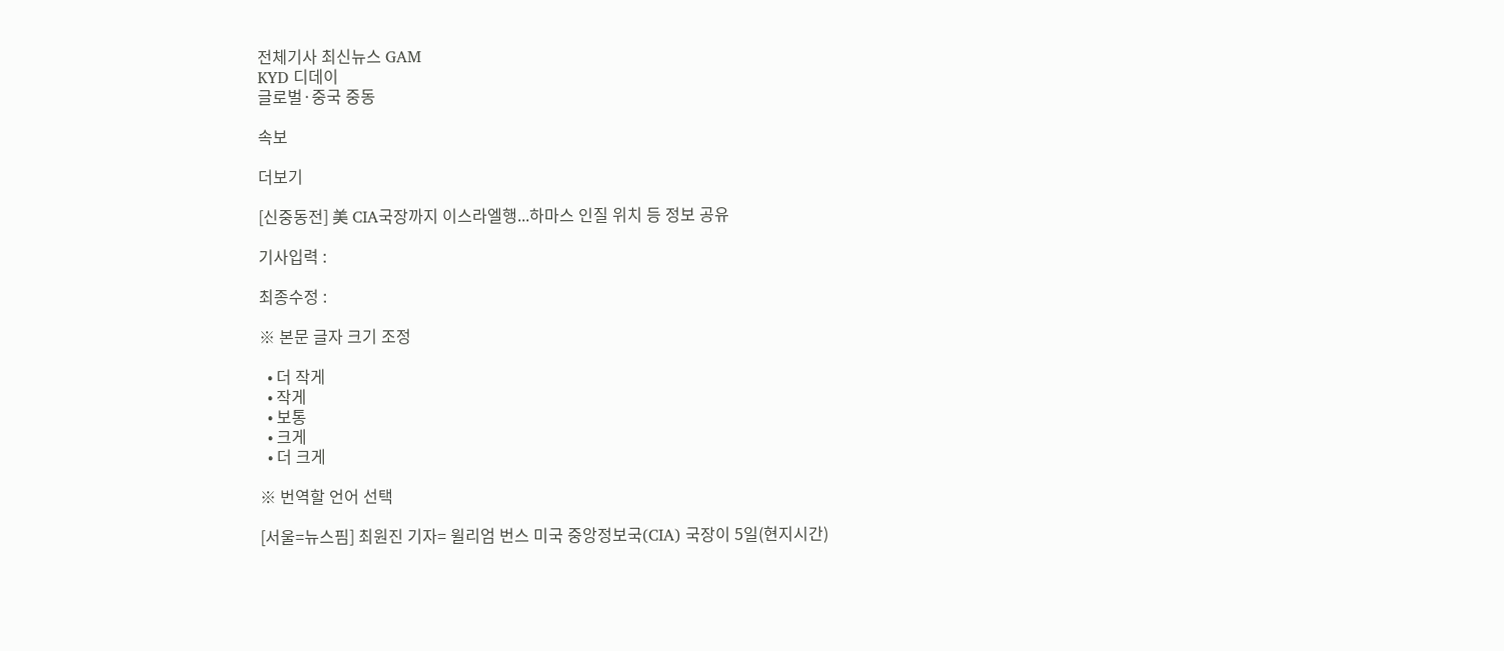전체기사 최신뉴스 GAM
KYD 디데이
글로벌·중국 중동

속보

더보기

[신중동전] 美 CIA국장까지 이스라엘행...하마스 인질 위치 등 정보 공유

기사입력 :

최종수정 :

※ 본문 글자 크기 조정

  • 더 작게
  • 작게
  • 보통
  • 크게
  • 더 크게

※ 번역할 언어 선택

[서울=뉴스핌] 최원진 기자= 윌리엄 번스 미국 중앙정보국(CIA) 국장이 5일(현지시간)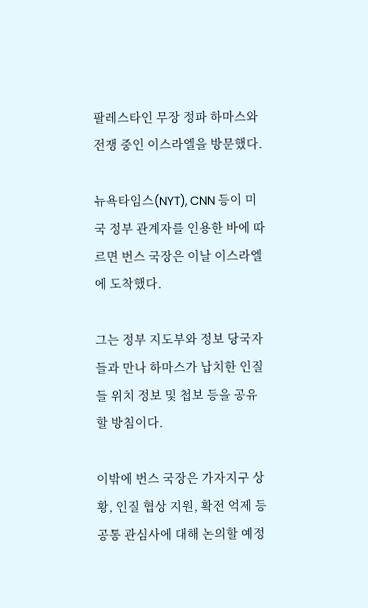팔레스타인 무장 정파 하마스와 전쟁 중인 이스라엘을 방문했다.

뉴욕타임스(NYT), CNN 등이 미국 정부 관계자를 인용한 바에 따르면 번스 국장은 이날 이스라엘에 도착했다.

그는 정부 지도부와 정보 당국자들과 만나 하마스가 납치한 인질들 위치 정보 및 첩보 등을 공유할 방침이다.

이밖에 번스 국장은 가자지구 상황, 인질 협상 지원, 확전 억제 등 공통 관심사에 대해 논의할 예정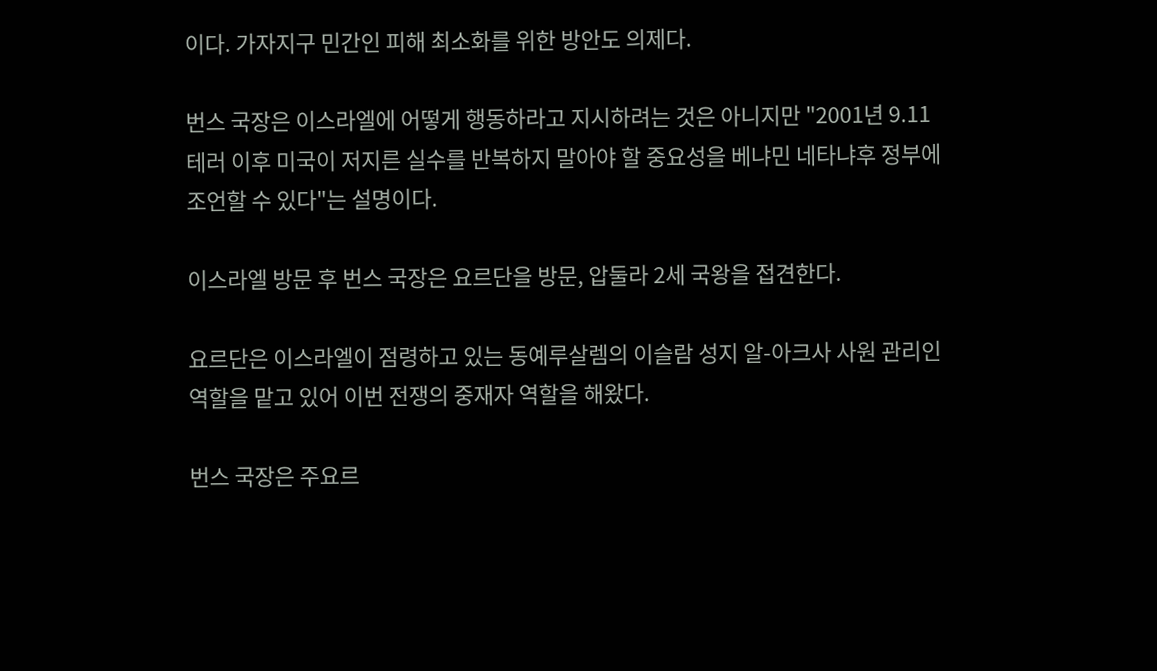이다. 가자지구 민간인 피해 최소화를 위한 방안도 의제다.

번스 국장은 이스라엘에 어떻게 행동하라고 지시하려는 것은 아니지만 "2001년 9.11 테러 이후 미국이 저지른 실수를 반복하지 말아야 할 중요성을 베냐민 네타냐후 정부에 조언할 수 있다"는 설명이다.

이스라엘 방문 후 번스 국장은 요르단을 방문, 압둘라 2세 국왕을 접견한다.

요르단은 이스라엘이 점령하고 있는 동예루살렘의 이슬람 성지 알-아크사 사원 관리인 역할을 맡고 있어 이번 전쟁의 중재자 역할을 해왔다.

번스 국장은 주요르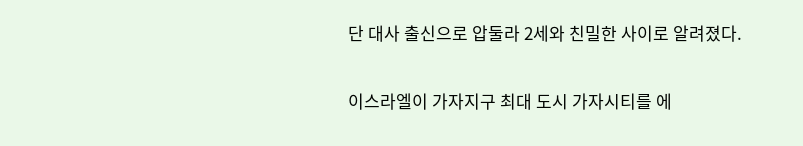단 대사 출신으로 압둘라 2세와 친밀한 사이로 알려졌다.

이스라엘이 가자지구 최대 도시 가자시티를 에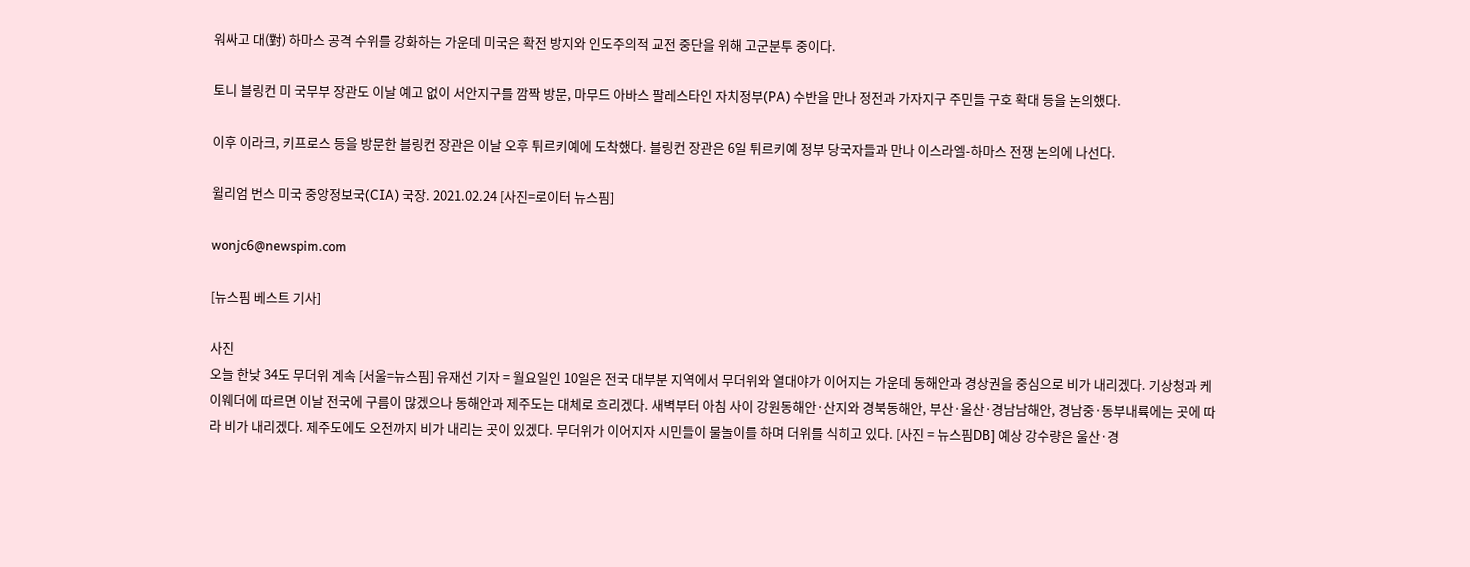워싸고 대(對) 하마스 공격 수위를 강화하는 가운데 미국은 확전 방지와 인도주의적 교전 중단을 위해 고군분투 중이다.

토니 블링컨 미 국무부 장관도 이날 예고 없이 서안지구를 깜짝 방문, 마무드 아바스 팔레스타인 자치정부(PA) 수반을 만나 정전과 가자지구 주민들 구호 확대 등을 논의했다.

이후 이라크, 키프로스 등을 방문한 블링컨 장관은 이날 오후 튀르키예에 도착했다. 블링컨 장관은 6일 튀르키예 정부 당국자들과 만나 이스라엘-하마스 전쟁 논의에 나선다.

윌리엄 번스 미국 중앙정보국(CIA) 국장. 2021.02.24 [사진=로이터 뉴스핌]

wonjc6@newspim.com

[뉴스핌 베스트 기사]

사진
오늘 한낮 34도 무더위 계속 [서울=뉴스핌] 유재선 기자 = 월요일인 10일은 전국 대부분 지역에서 무더위와 열대야가 이어지는 가운데 동해안과 경상권을 중심으로 비가 내리겠다. 기상청과 케이웨더에 따르면 이날 전국에 구름이 많겠으나 동해안과 제주도는 대체로 흐리겠다. 새벽부터 아침 사이 강원동해안·산지와 경북동해안, 부산·울산·경남남해안, 경남중·동부내륙에는 곳에 따라 비가 내리겠다. 제주도에도 오전까지 비가 내리는 곳이 있겠다. 무더위가 이어지자 시민들이 물놀이를 하며 더위를 식히고 있다. [사진 = 뉴스핌DB] 예상 강수량은 울산·경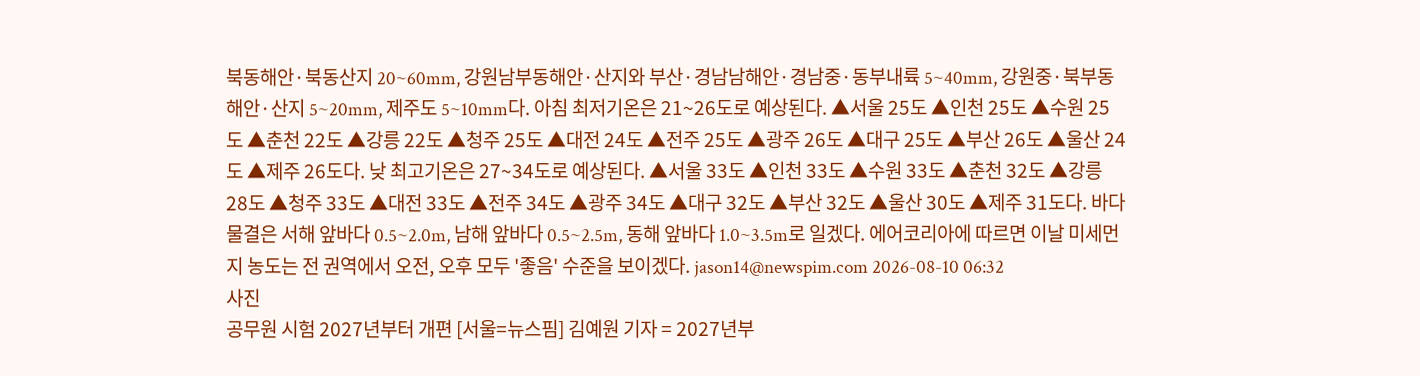북동해안·북동산지 20~60mm, 강원남부동해안·산지와 부산·경남남해안·경남중·동부내륙 5~40mm, 강원중·북부동해안·산지 5~20mm, 제주도 5~10mm다. 아침 최저기온은 21~26도로 예상된다. ▲서울 25도 ▲인천 25도 ▲수원 25도 ▲춘천 22도 ▲강릉 22도 ▲청주 25도 ▲대전 24도 ▲전주 25도 ▲광주 26도 ▲대구 25도 ▲부산 26도 ▲울산 24도 ▲제주 26도다. 낮 최고기온은 27~34도로 예상된다. ▲서울 33도 ▲인천 33도 ▲수원 33도 ▲춘천 32도 ▲강릉 28도 ▲청주 33도 ▲대전 33도 ▲전주 34도 ▲광주 34도 ▲대구 32도 ▲부산 32도 ▲울산 30도 ▲제주 31도다. 바다 물결은 서해 앞바다 0.5~2.0m, 남해 앞바다 0.5~2.5m, 동해 앞바다 1.0~3.5m로 일겠다. 에어코리아에 따르면 이날 미세먼지 농도는 전 권역에서 오전, 오후 모두 '좋음' 수준을 보이겠다. jason14@newspim.com 2026-08-10 06:32
사진
공무원 시험 2027년부터 개편 [서울=뉴스핌] 김예원 기자 = 2027년부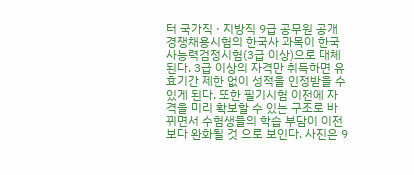터 국가직 · 지방직 9급 공무원 공개경쟁채용시험의 한국사 과목이 한국사능력검정시험(3급 이상)으로 대체된다. 3급 이상의 자격만 취득하면 유효기간 제한 없이 성적을 인정받을 수 있게 된다. 또한 필기시험 이전에 자격을 미리 확보할 수 있는 구조로 바뀌면서 수험생들의 학습 부담이 이전보다 완화될 것 으로 보인다. 사진은 9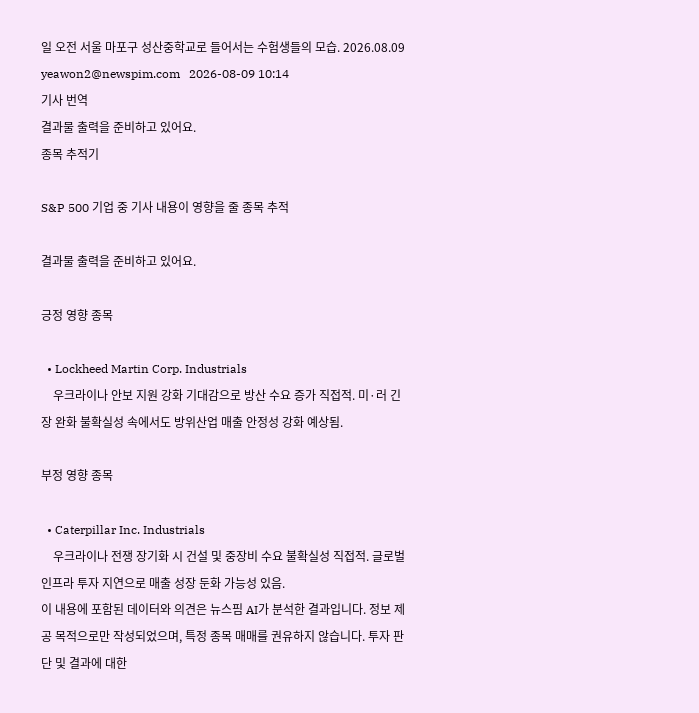일 오전 서울 마포구 성산중학교로 들어서는 수험생들의 모습. 2026.08.09 yeawon2@newspim.com   2026-08-09 10:14
기사 번역
결과물 출력을 준비하고 있어요.
종목 추적기

S&P 500 기업 중 기사 내용이 영향을 줄 종목 추적

결과물 출력을 준비하고 있어요.

긍정 영향 종목

  • Lockheed Martin Corp. Industrials
    우크라이나 안보 지원 강화 기대감으로 방산 수요 증가 직접적. 미·러 긴장 완화 불확실성 속에서도 방위산업 매출 안정성 강화 예상됨.

부정 영향 종목

  • Caterpillar Inc. Industrials
    우크라이나 전쟁 장기화 시 건설 및 중장비 수요 불확실성 직접적. 글로벌 인프라 투자 지연으로 매출 성장 둔화 가능성 있음.
이 내용에 포함된 데이터와 의견은 뉴스핌 AI가 분석한 결과입니다. 정보 제공 목적으로만 작성되었으며, 특정 종목 매매를 권유하지 않습니다. 투자 판단 및 결과에 대한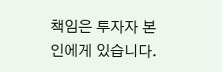책임은 투자자 본인에게 있습니다.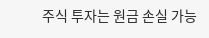주식 투자는 원금 손실 가능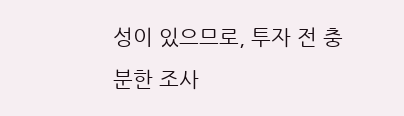성이 있으므로, 투자 전 충분한 조사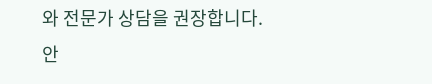와 전문가 상담을 권장합니다.
안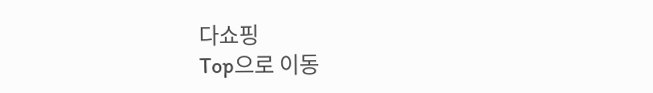다쇼핑
Top으로 이동